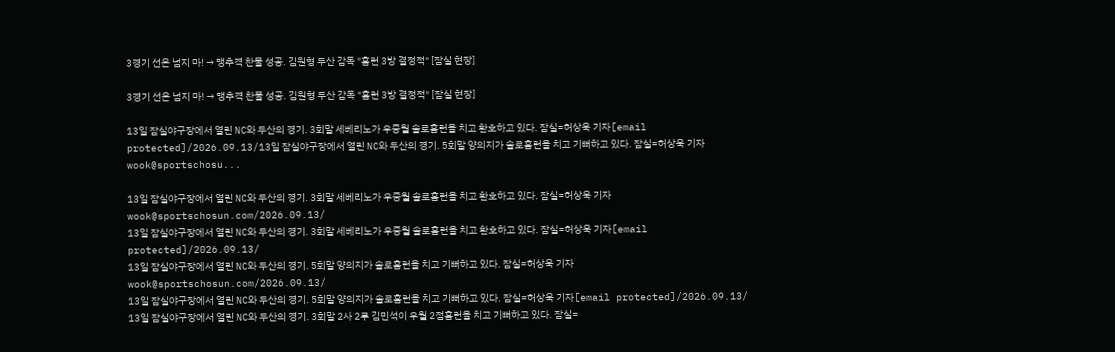3경기 선은 넘지 마! → 맹추격 찬물 성공. 김원형 두산 감독 "홈런 3방 결정적" [잠실 현장]

3경기 선은 넘지 마! → 맹추격 찬물 성공. 김원형 두산 감독 "홈런 3방 결정적" [잠실 현장]

13일 잠실야구장에서 열린 NC와 두산의 경기. 3회말 세베리노가 우중월 솔로홈런을 치고 환호하고 있다. 잠실=허상욱 기자[email protected]/2026.09.13/13일 잠실야구장에서 열린 NC와 두산의 경기. 5회말 양의지가 솔로홈런을 치고 기뻐하고 있다. 잠실=허상욱 기자wook@sportschosu...

13일 잠실야구장에서 열린 NC와 두산의 경기. 3회말 세베리노가 우중월 솔로홈런을 치고 환호하고 있다. 잠실=허상욱 기자wook@sportschosun.com/2026.09.13/
13일 잠실야구장에서 열린 NC와 두산의 경기. 3회말 세베리노가 우중월 솔로홈런을 치고 환호하고 있다. 잠실=허상욱 기자[email protected]/2026.09.13/
13일 잠실야구장에서 열린 NC와 두산의 경기. 5회말 양의지가 솔로홈런을 치고 기뻐하고 있다. 잠실=허상욱 기자wook@sportschosun.com/2026.09.13/
13일 잠실야구장에서 열린 NC와 두산의 경기. 5회말 양의지가 솔로홈런을 치고 기뻐하고 있다. 잠실=허상욱 기자[email protected]/2026.09.13/
13일 잠실야구장에서 열린 NC와 두산의 경기. 3회말 2사 2루 김민석이 우월 2점홈런을 치고 기뻐하고 있다. 잠실=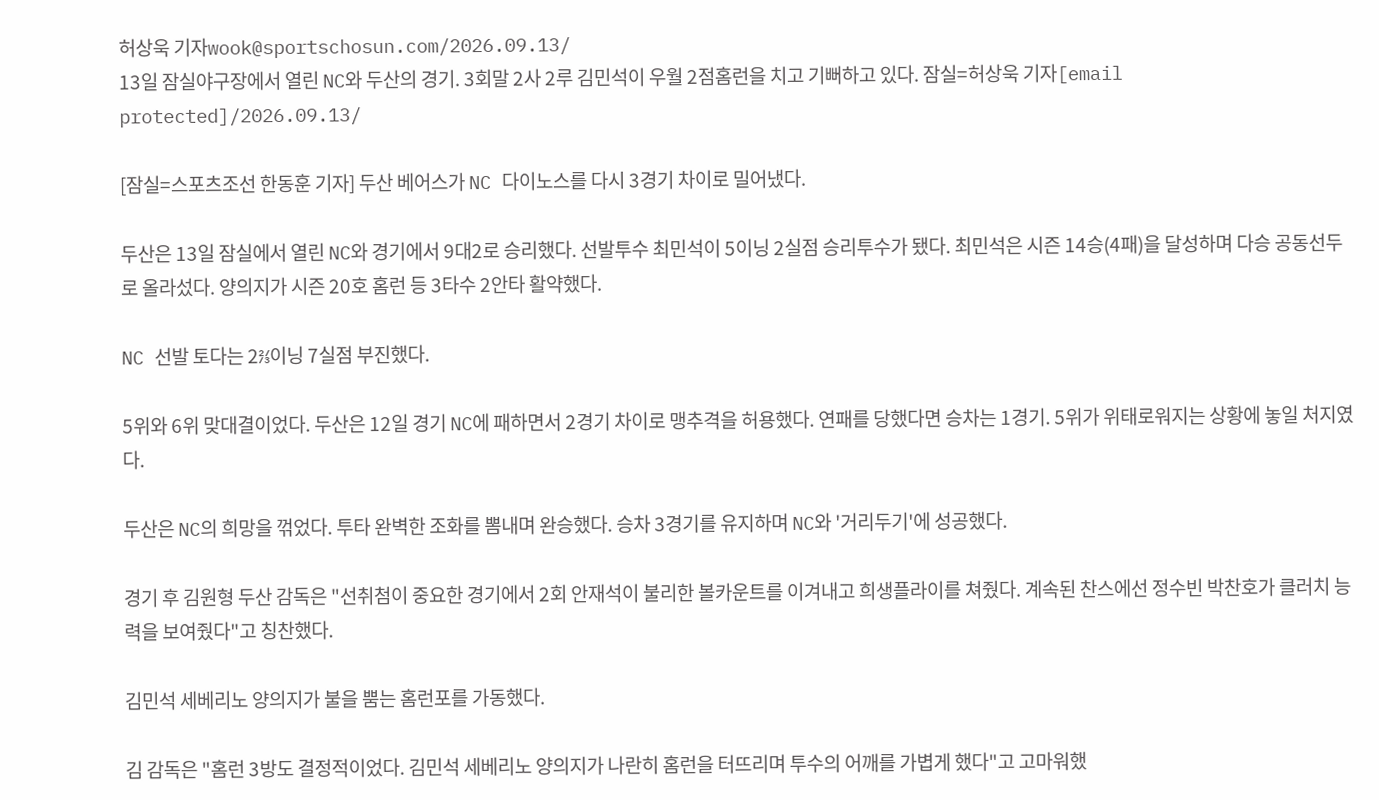허상욱 기자wook@sportschosun.com/2026.09.13/
13일 잠실야구장에서 열린 NC와 두산의 경기. 3회말 2사 2루 김민석이 우월 2점홈런을 치고 기뻐하고 있다. 잠실=허상욱 기자[email protected]/2026.09.13/

[잠실=스포츠조선 한동훈 기자] 두산 베어스가 NC 다이노스를 다시 3경기 차이로 밀어냈다.

두산은 13일 잠실에서 열린 NC와 경기에서 9대2로 승리했다. 선발투수 최민석이 5이닝 2실점 승리투수가 됐다. 최민석은 시즌 14승(4패)을 달성하며 다승 공동선두로 올라섰다. 양의지가 시즌 20호 홈런 등 3타수 2안타 활약했다.

NC 선발 토다는 2⅔이닝 7실점 부진했다.

5위와 6위 맞대결이었다. 두산은 12일 경기 NC에 패하면서 2경기 차이로 맹추격을 허용했다. 연패를 당했다면 승차는 1경기. 5위가 위태로워지는 상황에 놓일 처지였다.

두산은 NC의 희망을 꺾었다. 투타 완벽한 조화를 뽐내며 완승했다. 승차 3경기를 유지하며 NC와 '거리두기'에 성공했다.

경기 후 김원형 두산 감독은 "선취첨이 중요한 경기에서 2회 안재석이 불리한 볼카운트를 이겨내고 희생플라이를 쳐줬다. 계속된 찬스에선 정수빈 박찬호가 클러치 능력을 보여줬다"고 칭찬했다.

김민석 세베리노 양의지가 불을 뿜는 홈런포를 가동했다.

김 감독은 "홈런 3방도 결정적이었다. 김민석 세베리노 양의지가 나란히 홈런을 터뜨리며 투수의 어깨를 가볍게 했다"고 고마워했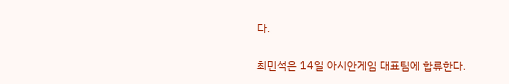다.

최민석은 14일 아시안게임 대표팀에 합류한다.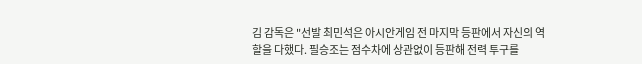김 감독은 "선발 최민석은 아시안게임 전 마지막 등판에서 자신의 역할을 다했다. 필승조는 점수차에 상관없이 등판해 전력 투구를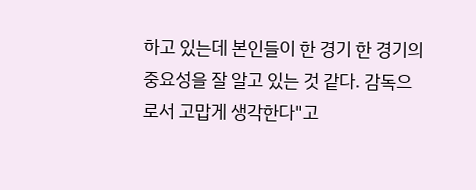하고 있는데 본인들이 한 경기 한 경기의 중요성을 잘 알고 있는 것 같다. 감독으로서 고맙게 생각한다"고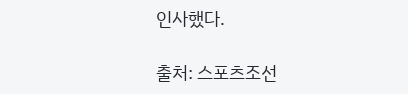인사했다.

출처: 스포츠조선